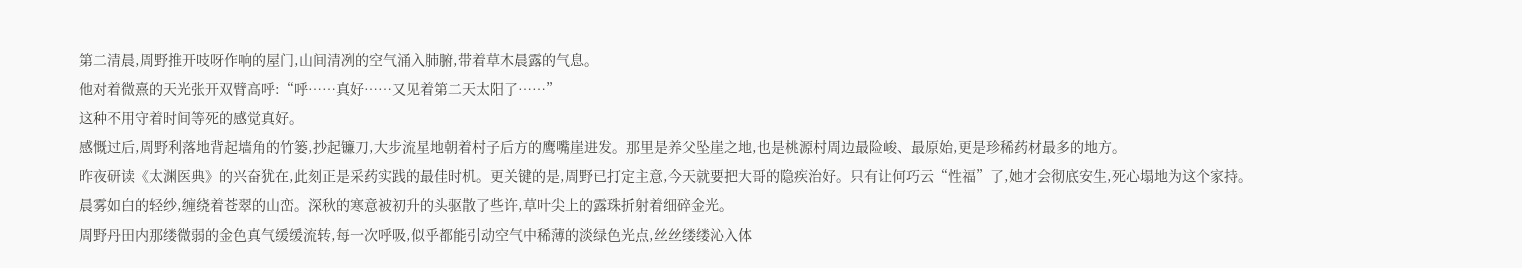第二清晨,周野推开吱呀作响的屋门,山间清冽的空气涌入肺腑,带着草木晨露的气息。
他对着微熹的天光张开双臂高呼:“呼……真好……又见着第二天太阳了……”
这种不用守着时间等死的感觉真好。
感慨过后,周野利落地背起墙角的竹篓,抄起镰刀,大步流星地朝着村子后方的鹰嘴崖进发。那里是养父坠崖之地,也是桃源村周边最险峻、最原始,更是珍稀药材最多的地方。
昨夜研读《太渊医典》的兴奋犹在,此刻正是采药实践的最佳时机。更关键的是,周野已打定主意,今天就要把大哥的隐疾治好。只有让何巧云“性福”了,她才会彻底安生,死心塌地为这个家持。
晨雾如白的轻纱,缠绕着苍翠的山峦。深秋的寒意被初升的头驱散了些许,草叶尖上的露珠折射着细碎金光。
周野丹田内那缕微弱的金色真气缓缓流转,每一次呼吸,似乎都能引动空气中稀薄的淡绿色光点,丝丝缕缕沁入体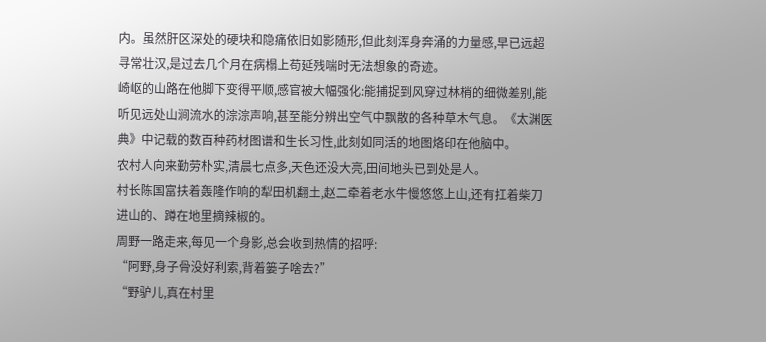内。虽然肝区深处的硬块和隐痛依旧如影随形,但此刻浑身奔涌的力量感,早已远超寻常壮汉,是过去几个月在病榻上苟延残喘时无法想象的奇迹。
崎岖的山路在他脚下变得平顺,感官被大幅强化:能捕捉到风穿过林梢的细微差别,能听见远处山涧流水的淙淙声响,甚至能分辨出空气中飘散的各种草木气息。《太渊医典》中记载的数百种药材图谱和生长习性,此刻如同活的地图烙印在他脑中。
农村人向来勤劳朴实,清晨七点多,天色还没大亮,田间地头已到处是人。
村长陈国富扶着轰隆作响的犁田机翻土,赵二牵着老水牛慢悠悠上山,还有扛着柴刀进山的、蹲在地里摘辣椒的。
周野一路走来,每见一个身影,总会收到热情的招呼:
“阿野,身子骨没好利索,背着篓子啥去?”
“野驴儿,真在村里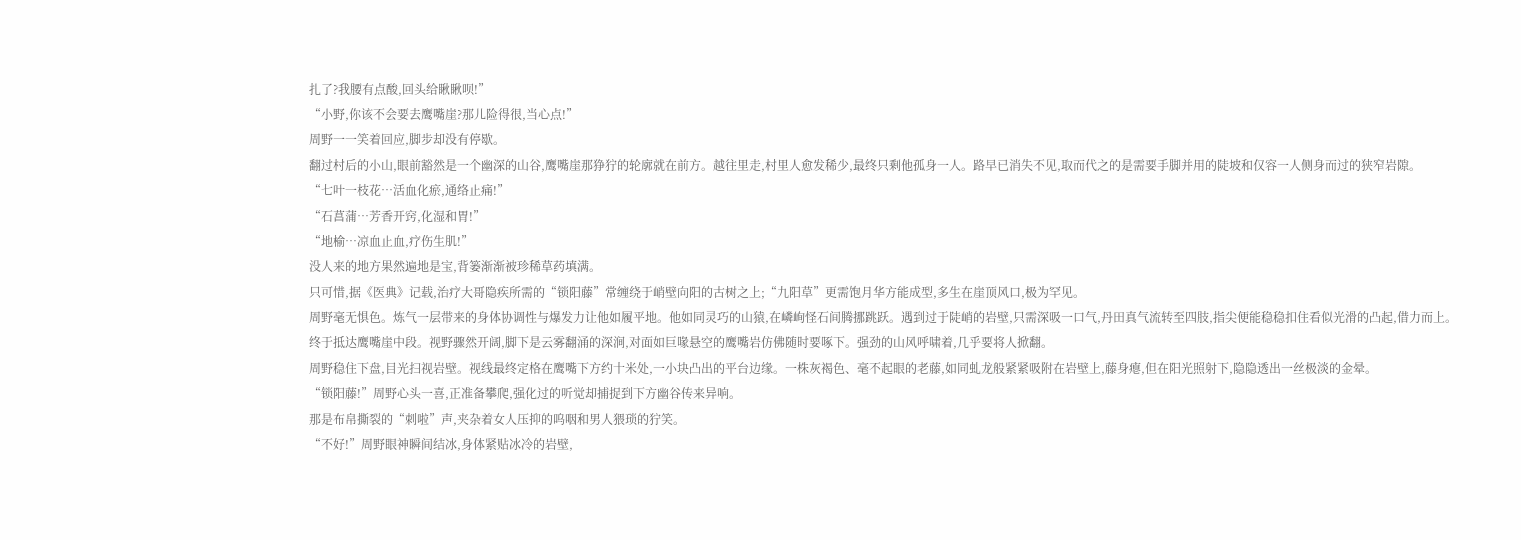扎了?我腰有点酸,回头给瞅瞅呗!”
“小野,你该不会要去鹰嘴崖?那儿险得很,当心点!”
周野一一笑着回应,脚步却没有停歇。
翻过村后的小山,眼前豁然是一个幽深的山谷,鹰嘴崖那狰狞的轮廓就在前方。越往里走,村里人愈发稀少,最终只剩他孤身一人。路早已消失不见,取而代之的是需要手脚并用的陡坡和仅容一人侧身而过的狭窄岩隙。
“七叶一枝花…活血化瘀,通络止痛!”
“石菖蒲…芳香开窍,化湿和胃!”
“地榆…凉血止血,疗伤生肌!”
没人来的地方果然遍地是宝,背篓渐渐被珍稀草药填满。
只可惜,据《医典》记载,治疗大哥隐疾所需的“锁阳藤”常缠绕于峭壁向阳的古树之上;“九阳草”更需饱月华方能成型,多生在崖顶风口,极为罕见。
周野毫无惧色。炼气一层带来的身体协调性与爆发力让他如履平地。他如同灵巧的山猿,在嶙峋怪石间腾挪跳跃。遇到过于陡峭的岩壁,只需深吸一口气,丹田真气流转至四肢,指尖便能稳稳扣住看似光滑的凸起,借力而上。
终于抵达鹰嘴崖中段。视野骤然开阔,脚下是云雾翻涌的深涧,对面如巨喙悬空的鹰嘴岩仿佛随时要啄下。强劲的山风呼啸着,几乎要将人掀翻。
周野稳住下盘,目光扫视岩壁。视线最终定格在鹰嘴下方约十米处,一小块凸出的平台边缘。一株灰褐色、毫不起眼的老藤,如同虬龙般紧紧吸附在岩壁上,藤身瘪,但在阳光照射下,隐隐透出一丝极淡的金晕。
“锁阳藤!”周野心头一喜,正准备攀爬,强化过的听觉却捕捉到下方幽谷传来异响。
那是布帛撕裂的“刺啦”声,夹杂着女人压抑的呜咽和男人猥琐的狞笑。
“不好!”周野眼神瞬间结冰,身体紧贴冰冷的岩壁,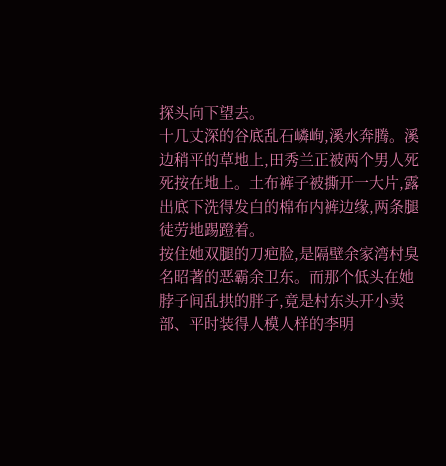探头向下望去。
十几丈深的谷底乱石嶙峋,溪水奔腾。溪边稍平的草地上,田秀兰正被两个男人死死按在地上。土布裤子被撕开一大片,露出底下洗得发白的棉布内裤边缘,两条腿徒劳地踢蹬着。
按住她双腿的刀疤脸,是隔壁余家湾村臭名昭著的恶霸余卫东。而那个低头在她脖子间乱拱的胖子,竟是村东头开小卖部、平时装得人模人样的李明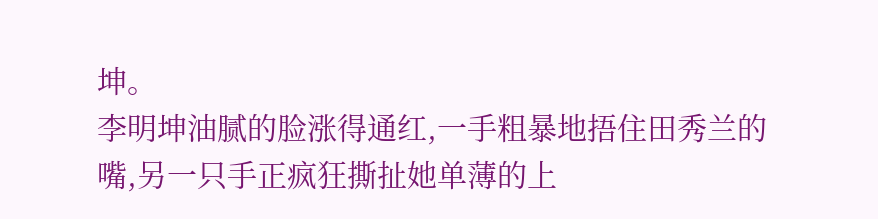坤。
李明坤油腻的脸涨得通红,一手粗暴地捂住田秀兰的嘴,另一只手正疯狂撕扯她单薄的上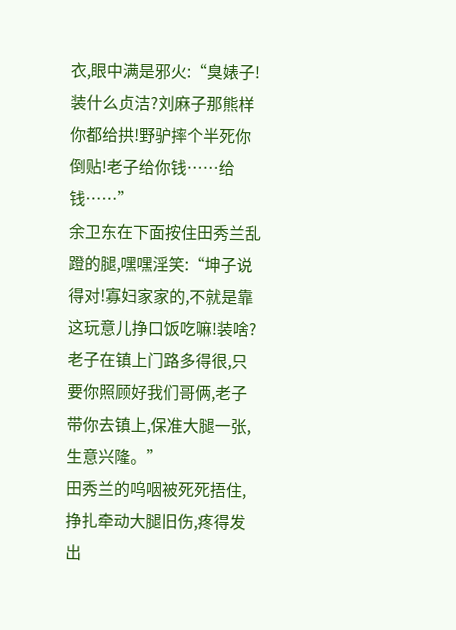衣,眼中满是邪火:“臭婊子!装什么贞洁?刘麻子那熊样你都给拱!野驴摔个半死你倒贴!老子给你钱……给钱……”
余卫东在下面按住田秀兰乱蹬的腿,嘿嘿淫笑:“坤子说得对!寡妇家家的,不就是靠这玩意儿挣口饭吃嘛!装啥?老子在镇上门路多得很,只要你照顾好我们哥俩,老子带你去镇上,保准大腿一张,生意兴隆。”
田秀兰的呜咽被死死捂住,挣扎牵动大腿旧伤,疼得发出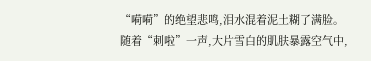“嗬嗬”的绝望悲鸣,泪水混着泥土糊了满脸。
随着“刺啦”一声,大片雪白的肌肤暴露空气中,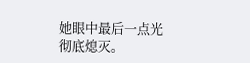她眼中最后一点光彻底熄灭。